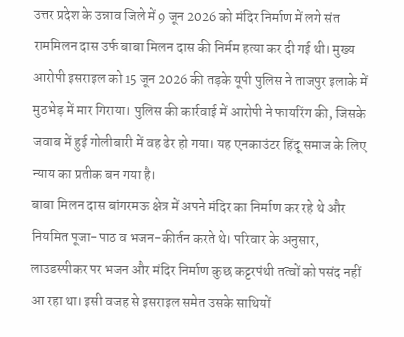उत्तर प्रदेश के उन्नाव जिले में 9 जून 2026 को मंदिर निर्माण में लगे संत राममिलन दास उर्फ बाबा मिलन दास की निर्मम हत्या कर दी गई थी। मुख्य आरोपी इसराइल को 15 जून 2026 की तड़के यूपी पुलिस ने ताजपुर इलाके में मुठभेड़ में मार गिराया। पुलिस की कार्रवाई में आरोपी ने फायरिंग की, जिसके जवाब में हुई गोलीबारी में वह ढेर हो गया। यह एनकाउंटर हिंदू समाज के लिए न्याय का प्रतीक बन गया है।
बाबा मिलन दास बांगरमऊ क्षेत्र में अपने मंदिर का निर्माण कर रहे थे और नियमित पूजा-पाठ व भजन-कीर्तन करते थे। परिवार के अनुसार, लाउडस्पीकर पर भजन और मंदिर निर्माण कुछ कट्टरपंथी तत्वों को पसंद नहीं आ रहा था। इसी वजह से इसराइल समेत उसके साथियों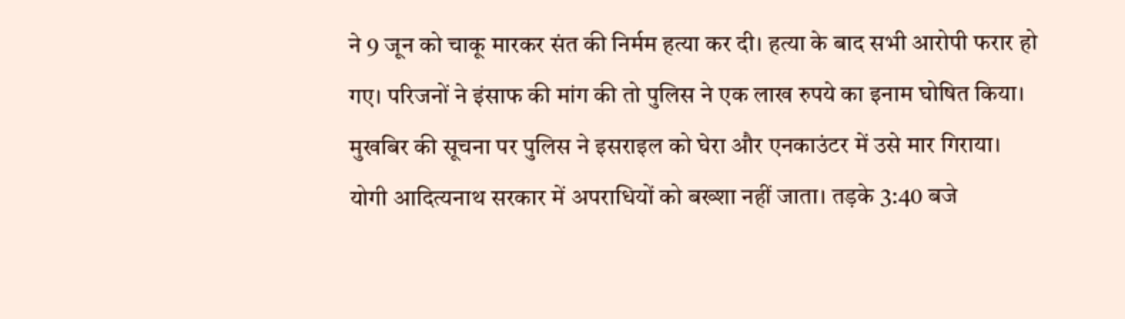ने 9 जून को चाकू मारकर संत की निर्मम हत्या कर दी। हत्या के बाद सभी आरोपी फरार हो गए। परिजनों ने इंसाफ की मांग की तो पुलिस ने एक लाख रुपये का इनाम घोषित किया। मुखबिर की सूचना पर पुलिस ने इसराइल को घेरा और एनकाउंटर में उसे मार गिराया।
योगी आदित्यनाथ सरकार में अपराधियों को बख्शा नहीं जाता। तड़के 3:40 बजे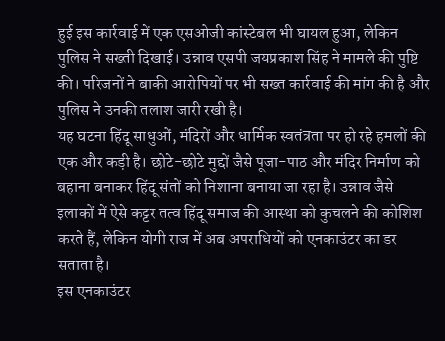हुई इस कार्रवाई में एक एसओजी कांस्टेबल भी घायल हुआ, लेकिन पुलिस ने सख्ती दिखाई। उन्नाव एसपी जयप्रकाश सिंह ने मामले की पुष्टि की। परिजनों ने बाकी आरोपियों पर भी सख्त कार्रवाई की मांग की है और पुलिस ने उनकी तलाश जारी रखी है।
यह घटना हिंदू साधुओं, मंदिरों और धार्मिक स्वतंत्रता पर हो रहे हमलों की एक और कड़ी है। छोटे-छोटे मुद्दों जैसे पूजा-पाठ और मंदिर निर्माण को बहाना बनाकर हिंदू संतों को निशाना बनाया जा रहा है। उन्नाव जैसे इलाकों में ऐसे कट्टर तत्व हिंदू समाज की आस्था को कुचलने की कोशिश करते हैं, लेकिन योगी राज में अब अपराधियों को एनकाउंटर का डर सताता है।
इस एनकाउंटर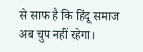से साफ है कि हिंदू समाज अब चुप नहीं रहेगा।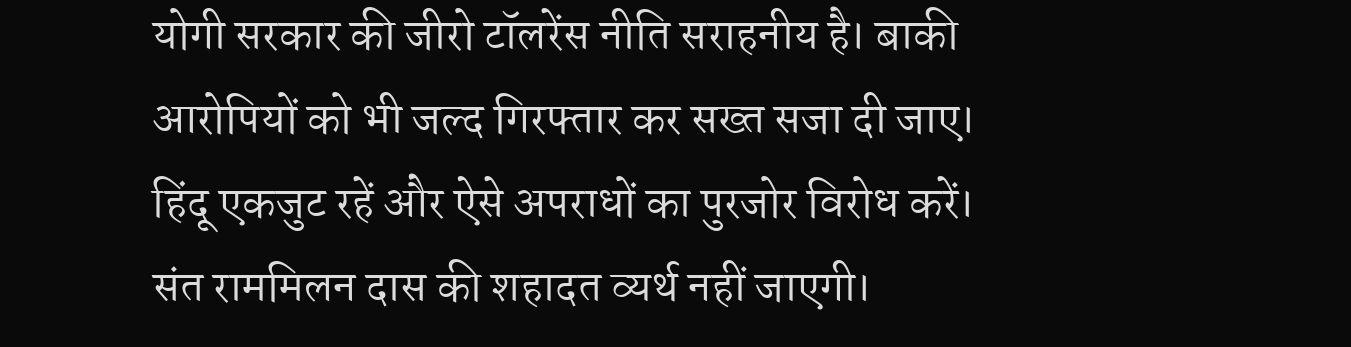योगी सरकार की जीरो टॉलरेंस नीति सराहनीय है। बाकी आरोपियों को भी जल्द गिरफ्तार कर सख्त सजा दी जाए। हिंदू एकजुट रहें और ऐसे अपराधों का पुरजोर विरोध करें। संत राममिलन दास की शहादत व्यर्थ नहीं जाएगी।